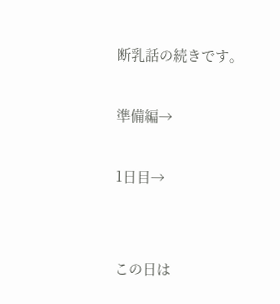断乳話の続きです。

準備編→

1日目→


この日は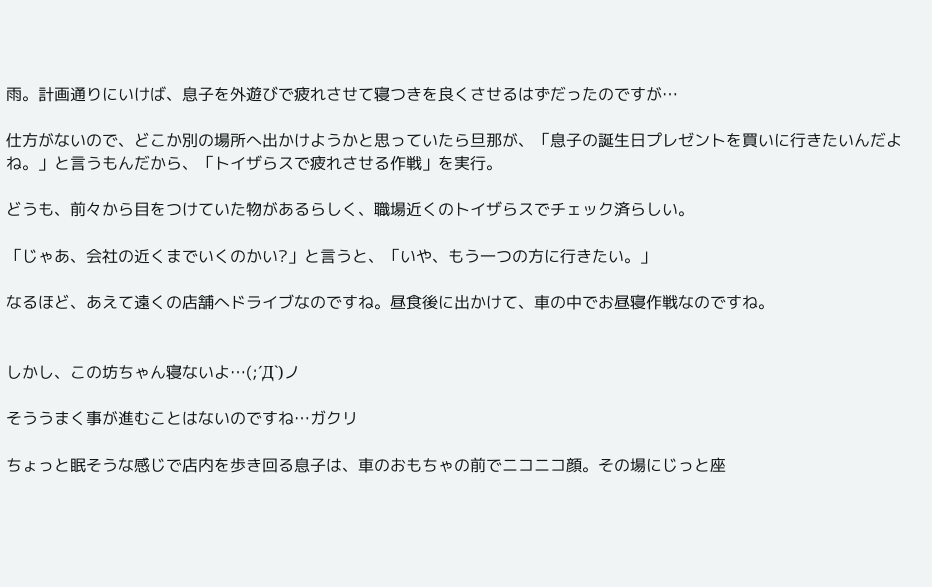雨。計画通りにいけば、息子を外遊びで疲れさせて寝つきを良くさせるはずだったのですが…

仕方がないので、どこか別の場所へ出かけようかと思っていたら旦那が、「息子の誕生日プレゼントを買いに行きたいんだよね。」と言うもんだから、「トイザらスで疲れさせる作戦」を実行。

どうも、前々から目をつけていた物があるらしく、職場近くのトイザらスでチェック済らしい。

「じゃあ、会社の近くまでいくのかい?」と言うと、「いや、もう一つの方に行きたい。」

なるほど、あえて遠くの店舗へドライブなのですね。昼食後に出かけて、車の中でお昼寝作戦なのですね。


しかし、この坊ちゃん寝ないよ…(;´Д`)ノ

そううまく事が進むことはないのですね…ガクリ

ちょっと眠そうな感じで店内を歩き回る息子は、車のおもちゃの前でニコニコ顔。その場にじっと座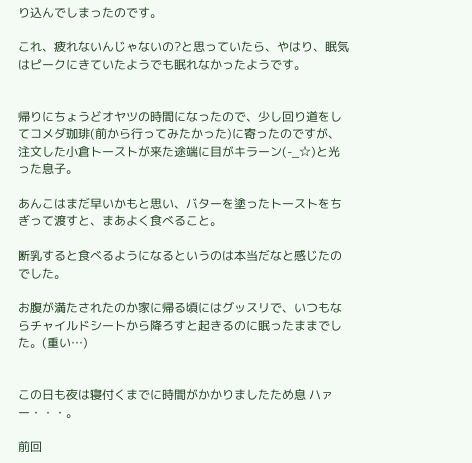り込んでしまったのです。

これ、疲れないんじゃないの?と思っていたら、やはり、眠気はピークにきていたようでも眠れなかったようです。


帰りにちょうどオヤツの時間になったので、少し回り道をしてコメダ珈琲(前から行ってみたかった)に寄ったのですが、注文した小倉トーストが来た途端に目がキラーン(-_☆)と光った息子。

あんこはまだ早いかもと思い、バターを塗ったトーストをちぎって渡すと、まあよく食べること。

断乳すると食べるようになるというのは本当だなと感じたのでした。

お腹が満たされたのか家に帰る頃にはグッスリで、いつもならチャイルドシートから降ろすと起きるのに眠ったままでした。(重い…)


この日も夜は寝付くまでに時間がかかりましたため息 ハァー・・・。

前回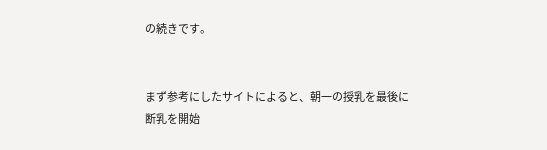の続きです。


まず参考にしたサイトによると、朝一の授乳を最後に断乳を開始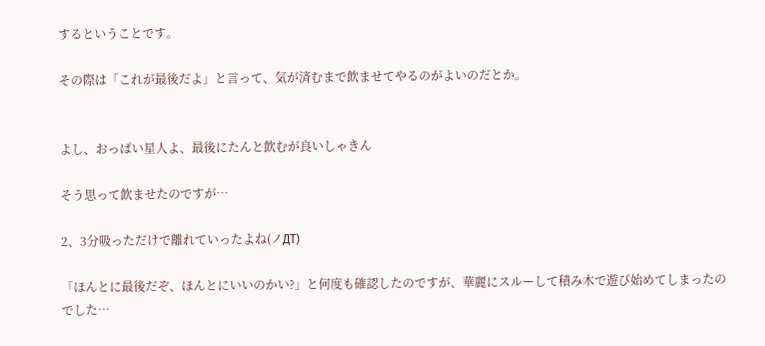するということです。

その際は「これが最後だよ」と言って、気が済むまで飲ませてやるのがよいのだとか。


よし、おっぱい星人よ、最後にたんと飲むが良いしゃきん

そう思って飲ませたのですが…

2、3分吸っただけで離れていったよね(ノДT)

「ほんとに最後だぞ、ほんとにいいのかい?」と何度も確認したのですが、華麗にスルーして積み木で遊び始めてしまったのでした…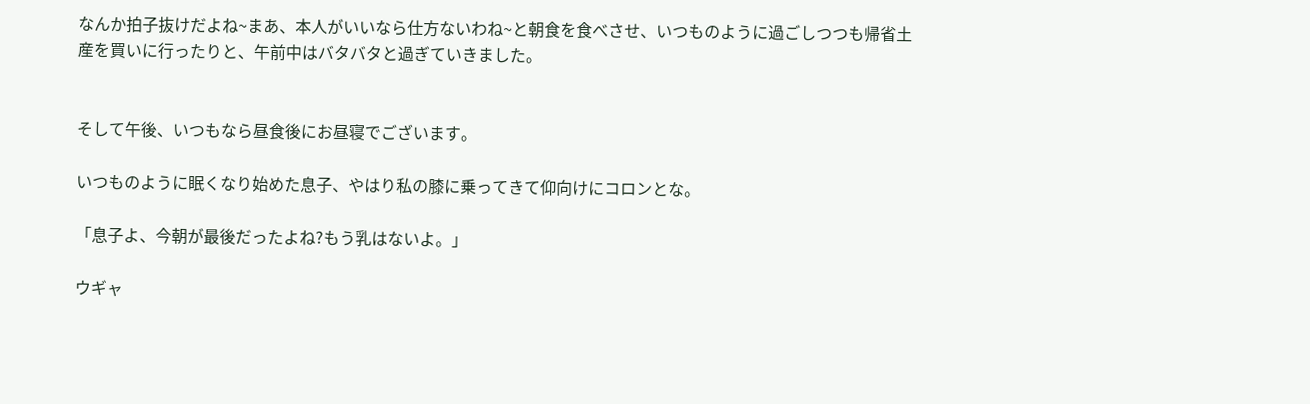なんか拍子抜けだよね~まあ、本人がいいなら仕方ないわね~と朝食を食べさせ、いつものように過ごしつつも帰省土産を買いに行ったりと、午前中はバタバタと過ぎていきました。


そして午後、いつもなら昼食後にお昼寝でございます。

いつものように眠くなり始めた息子、やはり私の膝に乗ってきて仰向けにコロンとな。

「息子よ、今朝が最後だったよね?もう乳はないよ。」

ウギャ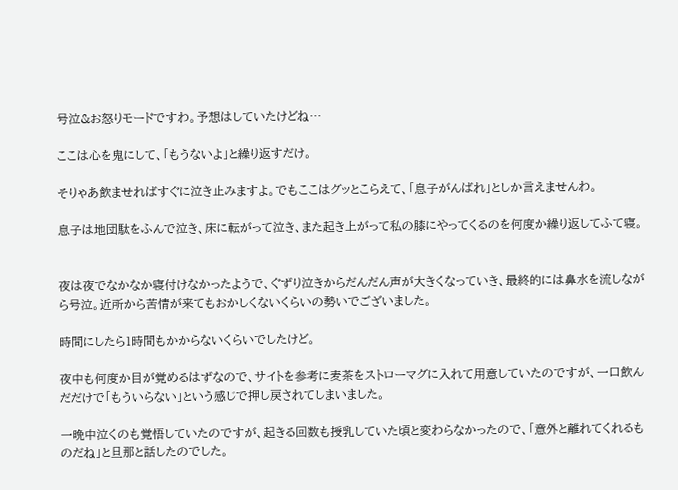号泣&お怒りモードですわ。予想はしていたけどね…

ここは心を鬼にして、「もうないよ」と繰り返すだけ。

そりゃあ飲ませればすぐに泣き止みますよ。でもここはグッとこらえて、「息子がんばれ」としか言えませんわ。

息子は地団駄をふんで泣き、床に転がって泣き、また起き上がって私の膝にやってくるのを何度か繰り返してふて寝。


夜は夜でなかなか寝付けなかったようで、ぐずり泣きからだんだん声が大きくなっていき、最終的には鼻水を流しながら号泣。近所から苦情が来てもおかしくないくらいの勢いでございました。

時間にしたら1時間もかからないくらいでしたけど。

夜中も何度か目が覚めるはずなので、サイトを参考に麦茶をストローマグに入れて用意していたのですが、一口飲んだだけで「もういらない」という感じで押し戻されてしまいました。

一晩中泣くのも覚悟していたのですが、起きる回数も授乳していた頃と変わらなかったので、「意外と離れてくれるものだね」と旦那と話したのでした。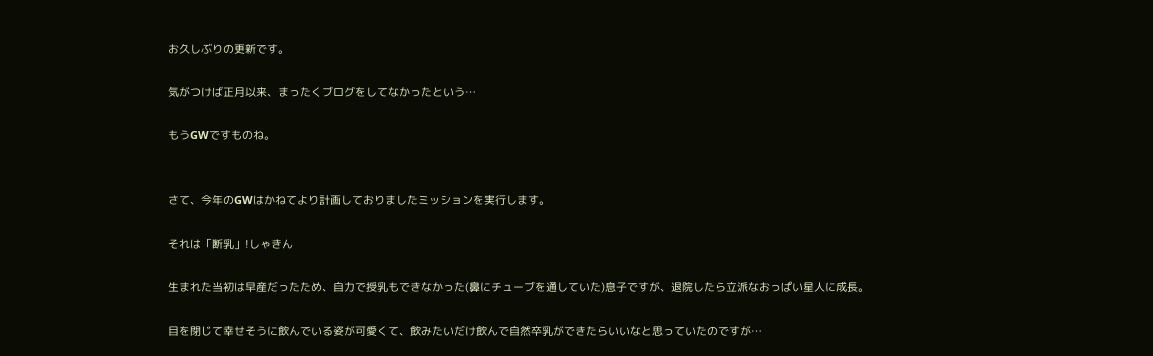お久しぶりの更新です。

気がつけば正月以来、まったくブログをしてなかったという…

もうGWですものね。


さて、今年のGWはかねてより計画しておりましたミッションを実行します。

それは「断乳」!しゃきん

生まれた当初は早産だったため、自力で授乳もできなかった(鼻にチューブを通していた)息子ですが、退院したら立派なおっぱい星人に成長。

目を閉じて幸せそうに飲んでいる姿が可愛くて、飲みたいだけ飲んで自然卒乳ができたらいいなと思っていたのですが…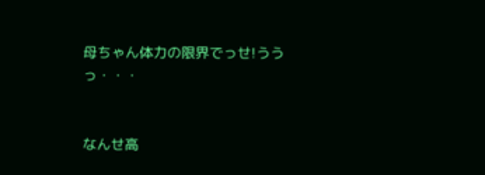母ちゃん体力の限界でっせ!ううっ・・・


なんせ高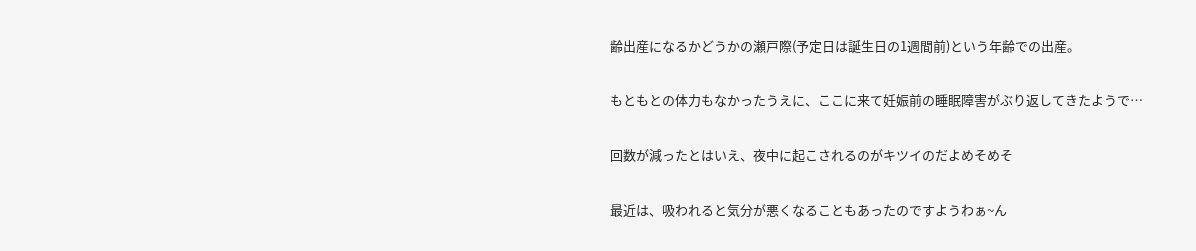齢出産になるかどうかの瀬戸際(予定日は誕生日の1週間前)という年齢での出産。

もともとの体力もなかったうえに、ここに来て妊娠前の睡眠障害がぶり返してきたようで…

回数が減ったとはいえ、夜中に起こされるのがキツイのだよめそめそ

最近は、吸われると気分が悪くなることもあったのですようわぁ~ん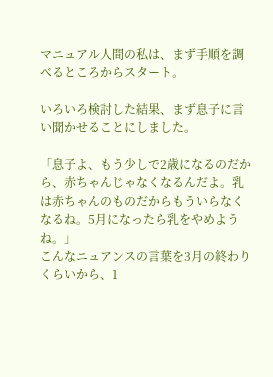マニュアル人間の私は、まず手順を調べるところからスタート。

いろいろ検討した結果、まず息子に言い聞かせることにしました。

「息子よ、もう少しで2歳になるのだから、赤ちゃんじゃなくなるんだよ。乳は赤ちゃんのものだからもういらなくなるね。5月になったら乳をやめようね。」
こんなニュアンスの言葉を3月の終わりくらいから、1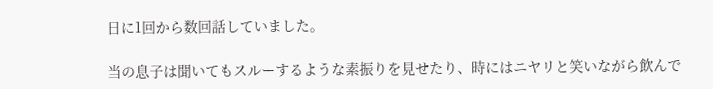日に1回から数回話していました。

当の息子は聞いてもスルーするような素振りを見せたり、時にはニヤリと笑いながら飲んで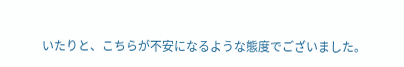いたりと、こちらが不安になるような態度でございました。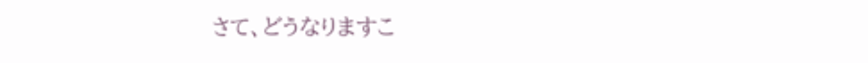さて、どうなりますこ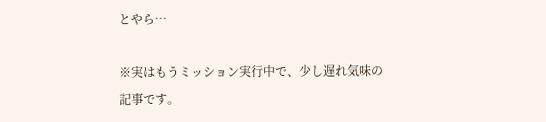とやら…

※実はもうミッション実行中で、少し遅れ気味の記事です。